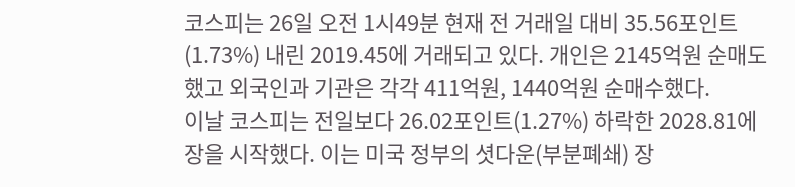코스피는 26일 오전 1시49분 현재 전 거래일 대비 35.56포인트(1.73%) 내린 2019.45에 거래되고 있다. 개인은 2145억원 순매도했고 외국인과 기관은 각각 411억원, 1440억원 순매수했다.
이날 코스피는 전일보다 26.02포인트(1.27%) 하락한 2028.81에 장을 시작했다. 이는 미국 정부의 셧다운(부분폐쇄) 장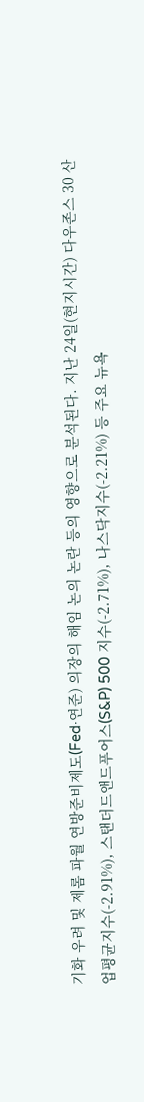기화 우려 및 제롬 파월 연방준비제도(Fed·연준) 의장의 해임 논의 논란 등의 영향으로 분석된다. 지난 24일(현지시간) 다우존스 30 산업평균지수(-2.91%), 스탠더드앤드푸어스(S&P) 500 지수(-2.71%), 나스닥지수(-2.21%) 등 주요 뉴욕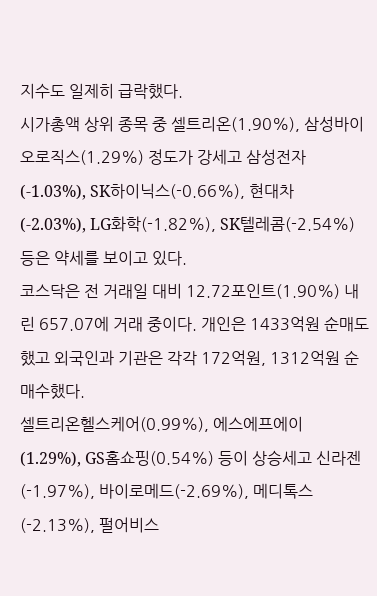지수도 일제히 급락했다.
시가총액 상위 종목 중 셀트리온(1.90%), 삼성바이오로직스(1.29%) 정도가 강세고 삼성전자(-1.03%), SK하이닉스(-0.66%), 현대차(-2.03%), LG화학(-1.82%), SK텔레콤(-2.54%) 등은 약세를 보이고 있다.
코스닥은 전 거래일 대비 12.72포인트(1.90%) 내린 657.07에 거래 중이다. 개인은 1433억원 순매도했고 외국인과 기관은 각각 172억원, 1312억원 순매수했다.
셀트리온헬스케어(0.99%), 에스에프에이(1.29%), GS홈쇼핑(0.54%) 등이 상승세고 신라젠(-1.97%), 바이로메드(-2.69%), 메디톡스(-2.13%), 펄어비스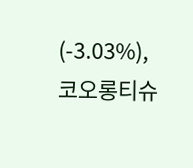(-3.03%), 코오롱티슈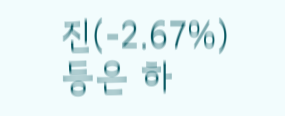진(-2.67%) 등은 하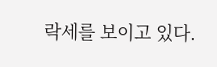락세를 보이고 있다.